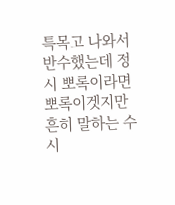특목고 나와서 반수했는데 정시 뽀록이라면 뽀록이겟지만 흔히 말하는 수시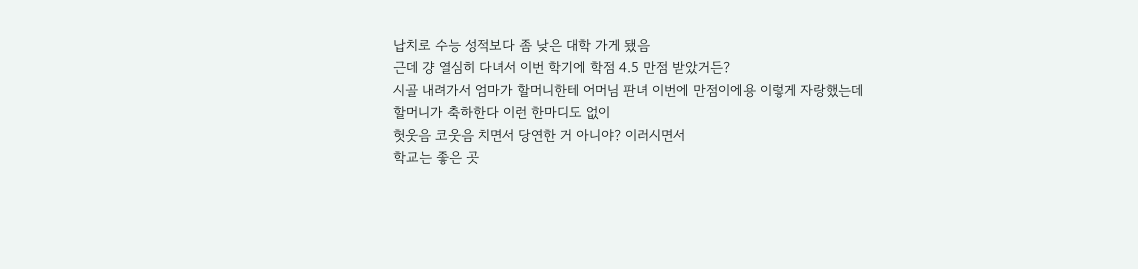납치로 수능 성적보다 좀 낮은 대학 가게 됐음
근데 걍 열심히 다녀서 이번 학기에 학점 4.5 만점 받았거든?
시골 내려가서 엄마가 할머니한테 어머님 판녀 이번에 만점이에용 이렇게 자랑했는데
할머니가 축하한다 이런 한마디도 없이
헛웃음 코웃음 치면서 당연한 거 아니야? 이러시면서
학교는 좋은 곳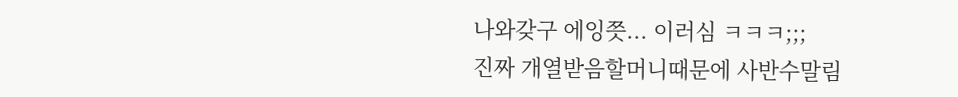나와갖구 에잉쯧... 이러심 ㅋㅋㅋ;;;
진짜 개열받음할머니때문에 사반수말림